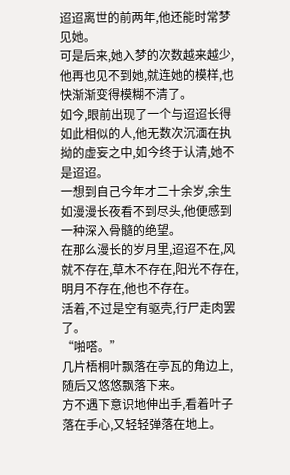迢迢离世的前两年,他还能时常梦见她。
可是后来,她入梦的次数越来越少,他再也见不到她,就连她的模样,也快渐渐变得模糊不清了。
如今,眼前出现了一个与迢迢长得如此相似的人,他无数次沉湎在执拗的虚妄之中,如今终于认清,她不是迢迢。
一想到自己今年才二十余岁,余生如漫漫长夜看不到尽头,他便感到一种深入骨髓的绝望。
在那么漫长的岁月里,迢迢不在,风就不存在,草木不存在,阳光不存在,明月不存在,他也不存在。
活着,不过是空有驱壳,行尸走肉罢了。
“啪嗒。”
几片梧桐叶飘落在亭瓦的角边上,随后又悠悠飘落下来。
方不遇下意识地伸出手,看着叶子落在手心,又轻轻弹落在地上。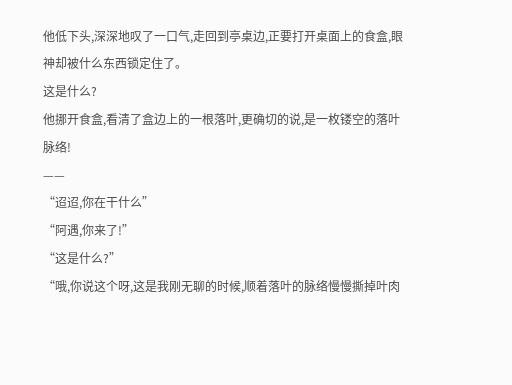他低下头,深深地叹了一口气,走回到亭桌边,正要打开桌面上的食盒,眼神却被什么东西锁定住了。
这是什么?
他挪开食盒,看清了盒边上的一根落叶,更确切的说,是一枚镂空的落叶脉络!
——
“迢迢,你在干什么”
“阿遇,你来了!”
“这是什么?”
“哦,你说这个呀,这是我刚无聊的时候,顺着落叶的脉络慢慢撕掉叶肉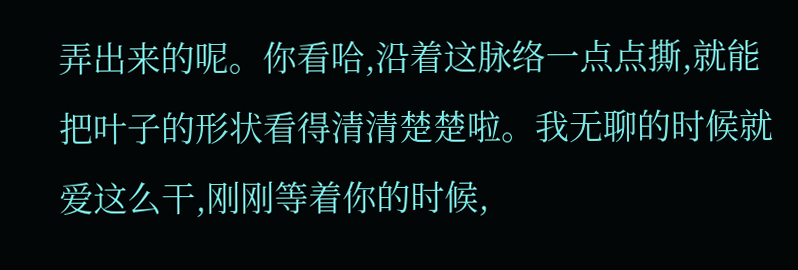弄出来的呢。你看哈,沿着这脉络一点点撕,就能把叶子的形状看得清清楚楚啦。我无聊的时候就爱这么干,刚刚等着你的时候,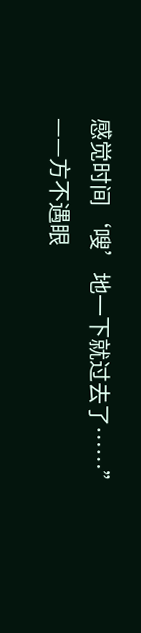感觉时间‘嗖’地一下就过去了……”
——方不遇眼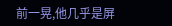前一晃,他几乎是屏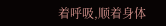着呼吸,顺着身体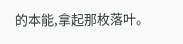的本能,拿起那枚落叶。